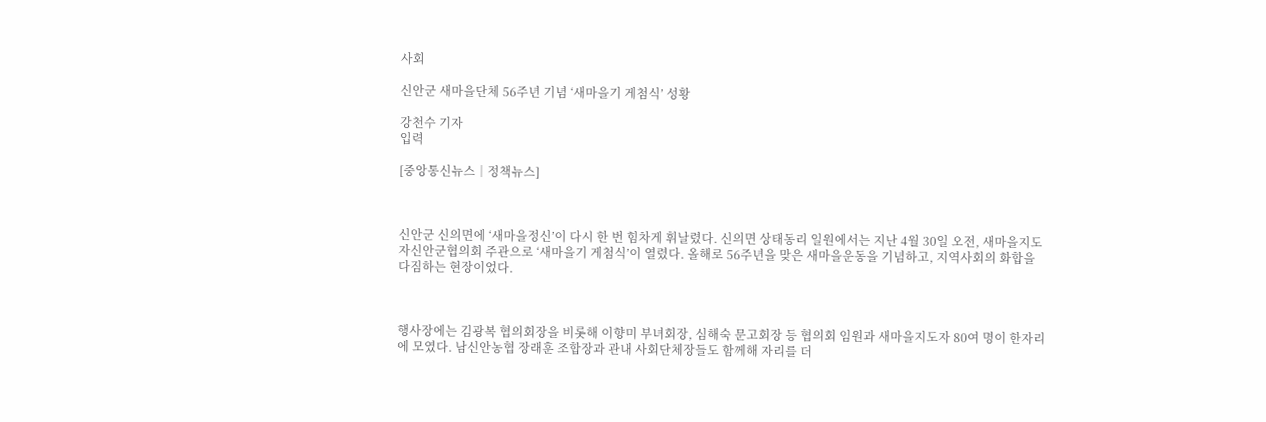사회

신안군 새마을단체 56주년 기념 ‘새마을기 게첨식’ 성황

강천수 기자
입력

[중앙통신뉴스│정책뉴스]



신안군 신의면에 ‘새마을정신’이 다시 한 번 힘차게 휘날렸다. 신의면 상태동리 일원에서는 지난 4월 30일 오전, 새마을지도자신안군협의회 주관으로 ‘새마을기 게첨식’이 열렸다. 올해로 56주년을 맞은 새마을운동을 기념하고, 지역사회의 화합을 다짐하는 현장이었다.



행사장에는 김광복 협의회장을 비롯해 이향미 부녀회장, 심해숙 문고회장 등 협의회 임원과 새마을지도자 80여 명이 한자리에 모였다. 남신안농협 장래훈 조합장과 관내 사회단체장들도 함께해 자리를 더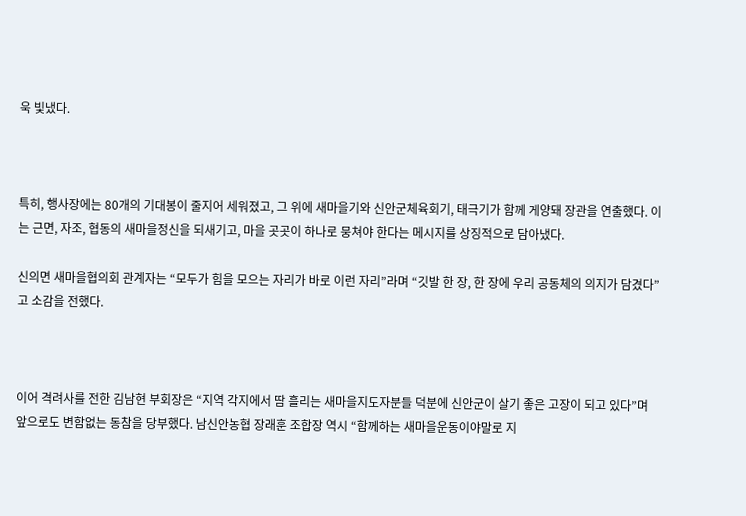욱 빛냈다.



특히, 행사장에는 80개의 기대봉이 줄지어 세워졌고, 그 위에 새마을기와 신안군체육회기, 태극기가 함께 게양돼 장관을 연출했다. 이는 근면, 자조, 협동의 새마을정신을 되새기고, 마을 곳곳이 하나로 뭉쳐야 한다는 메시지를 상징적으로 담아냈다.

신의면 새마을협의회 관계자는 “모두가 힘을 모으는 자리가 바로 이런 자리”라며 “깃발 한 장, 한 장에 우리 공동체의 의지가 담겼다”고 소감을 전했다.



이어 격려사를 전한 김남현 부회장은 “지역 각지에서 땀 흘리는 새마을지도자분들 덕분에 신안군이 살기 좋은 고장이 되고 있다”며 앞으로도 변함없는 동참을 당부했다. 남신안농협 장래훈 조합장 역시 “함께하는 새마을운동이야말로 지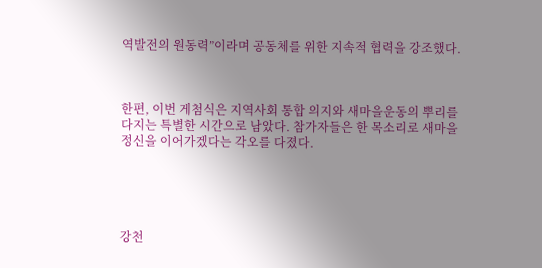역발전의 원동력”이라며 공동체를 위한 지속적 협력을 강조했다.



한편, 이번 게첨식은 지역사회 통합 의지와 새마을운동의 뿌리를 다지는 특별한 시간으로 남았다. 참가자들은 한 목소리로 새마을정신을 이어가겠다는 각오를 다졌다.





강천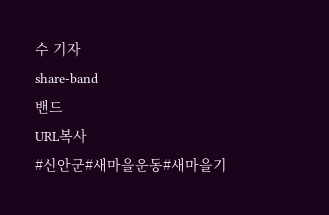수 기자
share-band
밴드
URL복사
#신안군#새마을운동#새마을기